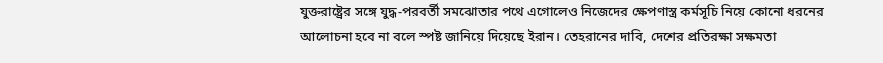যুক্তরাষ্ট্রের সঙ্গে যুদ্ধ-পরবর্তী সমঝোতার পথে এগোলেও নিজেদের ক্ষেপণাস্ত্র কর্মসূচি নিয়ে কোনো ধরনের আলোচনা হবে না বলে স্পষ্ট জানিয়ে দিয়েছে ইরান। তেহরানের দাবি, দেশের প্রতিরক্ষা সক্ষমতা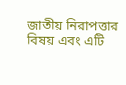জাতীয় নিরাপত্তার বিষয় এবং এটি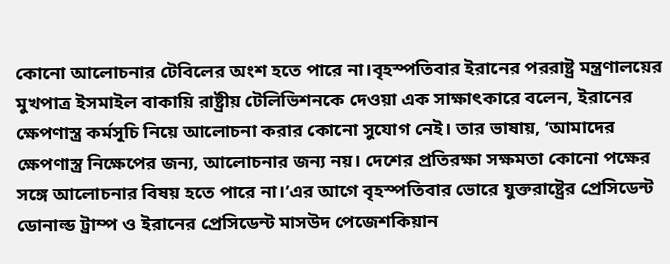কোনো আলোচনার টেবিলের অংশ হতে পারে না।বৃহস্পতিবার ইরানের পররাষ্ট্র মন্ত্রণালয়ের মুখপাত্র ইসমাইল বাকায়ি রাষ্ট্রীয় টেলিভিশনকে দেওয়া এক সাক্ষাৎকারে বলেন, ইরানের ক্ষেপণাস্ত্র কর্মসূচি নিয়ে আলোচনা করার কোনো সুযোগ নেই। তার ভাষায়, ‘আমাদের ক্ষেপণাস্ত্র নিক্ষেপের জন্য, আলোচনার জন্য নয়। দেশের প্রতিরক্ষা সক্ষমতা কোনো পক্ষের সঙ্গে আলোচনার বিষয় হতে পারে না।’এর আগে বৃহস্পতিবার ভোরে যুক্তরাষ্ট্রের প্রেসিডেন্ট ডোনাল্ড ট্রাম্প ও ইরানের প্রেসিডেন্ট মাসউদ পেজেশকিয়ান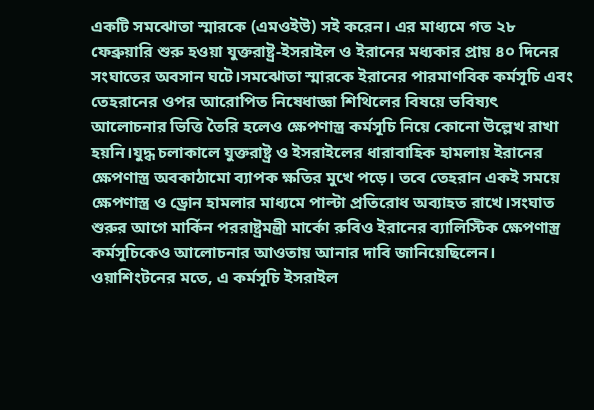একটি সমঝোতা স্মারকে (এমওইউ) সই করেন। এর মাধ্যমে গত ২৮ ফেব্রুয়ারি শুরু হওয়া যুক্তরাষ্ট্র-ইসরাইল ও ইরানের মধ্যকার প্রায় ৪০ দিনের সংঘাতের অবসান ঘটে।সমঝোতা স্মারকে ইরানের পারমাণবিক কর্মসূচি এবং তেহরানের ওপর আরোপিত নিষেধাজ্ঞা শিথিলের বিষয়ে ভবিষ্যৎ আলোচনার ভিত্তি তৈরি হলেও ক্ষেপণাস্ত্র কর্মসূচি নিয়ে কোনো উল্লেখ রাখা হয়নি।যুদ্ধ চলাকালে যুক্তরাষ্ট্র ও ইসরাইলের ধারাবাহিক হামলায় ইরানের ক্ষেপণাস্ত্র অবকাঠামো ব্যাপক ক্ষতির মুখে পড়ে। তবে তেহরান একই সময়ে ক্ষেপণাস্ত্র ও ড্রোন হামলার মাধ্যমে পাল্টা প্রতিরোধ অব্যাহত রাখে।সংঘাত শুরুর আগে মার্কিন পররাষ্ট্রমন্ত্রী মার্কো রুবিও ইরানের ব্যালিস্টিক ক্ষেপণাস্ত্র কর্মসূচিকেও আলোচনার আওতায় আনার দাবি জানিয়েছিলেন। ওয়াশিংটনের মতে, এ কর্মসূচি ইসরাইল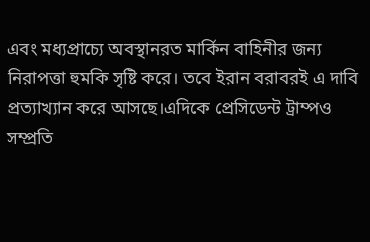এবং মধ্যপ্রাচ্যে অবস্থানরত মার্কিন বাহিনীর জন্য নিরাপত্তা হুমকি সৃষ্টি করে। তবে ইরান বরাবরই এ দাবি প্রত্যাখ্যান করে আসছে।এদিকে প্রেসিডেন্ট ট্রাম্পও সম্প্রতি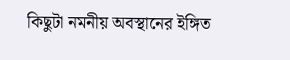কিছুটা নমনীয় অবস্থানের ইঙ্গিত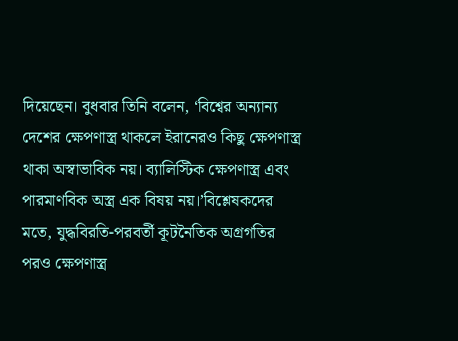দিয়েছেন। বুধবার তিনি বলেন, ‘বিশ্বের অন্যান্য দেশের ক্ষেপণাস্ত্র থাকলে ইরানেরও কিছু ক্ষেপণাস্ত্র থাকা অস্বাভাবিক নয়। ব্যালিস্টিক ক্ষেপণাস্ত্র এবং পারমাণবিক অস্ত্র এক বিষয় নয়।’বিশ্লেষকদের মতে, যুদ্ধবিরতি-পরবর্তী কূটনৈতিক অগ্রগতির পরও ক্ষেপণাস্ত্র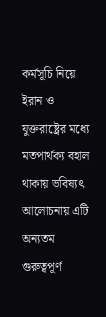কর্মসূচি নিয়ে ইরান ও যুক্তরাষ্ট্রের মধ্যে মতপার্থক্য বহাল থাকায় ভবিষ্যৎ আলোচনায় এটি অন্যতম গুরুত্বপূর্ণ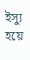ইস্যু হয়ে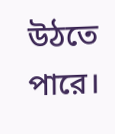উঠতে পারে।